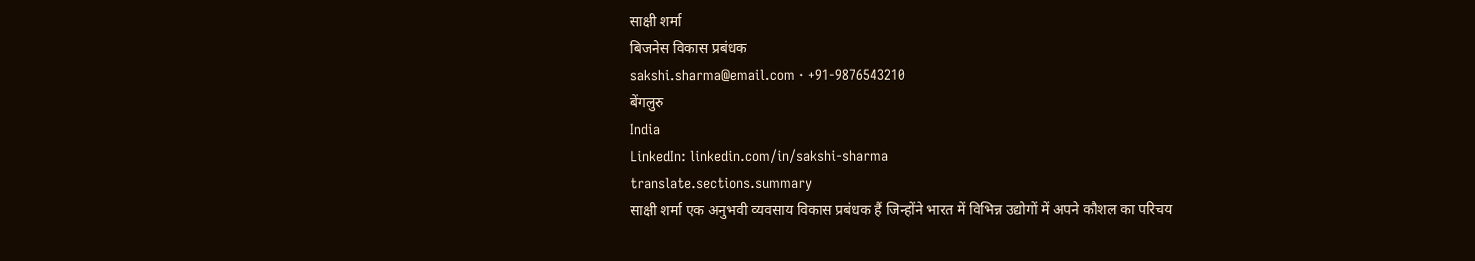साक्षी शर्मा
बिजनेस विकास प्रबंधक
sakshi.sharma@email.com · +91-9876543210
बेंगलुरु
India
LinkedIn: linkedin.com/in/sakshi-sharma
translate.sections.summary
साक्षी शर्मा एक अनुभवी व्यवसाय विकास प्रबंधक हैं जिन्होंने भारत में विभिन्न उद्योगों में अपने कौशल का परिचय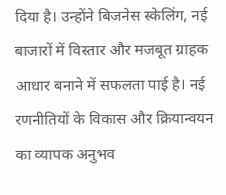दिया है। उन्होंने बिजनेस स्केलिंग, नई बाजारों में विस्तार और मजबूत ग्राहक आधार बनाने में सफलता पाई है। नई रणनीतियों के विकास और क्रियान्वयन का व्यापक अनुभव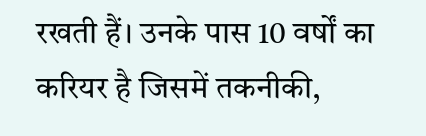रखती हैं। उनके पास 10 वर्षों का करियर है जिसमें तकनीकी,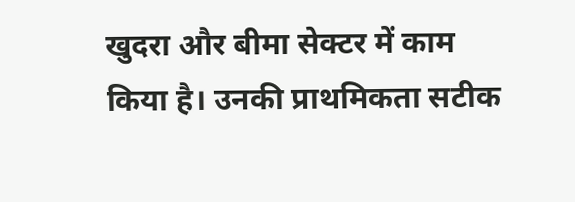खुदरा और बीमा सेक्टर में काम किया है। उनकी प्राथमिकता सटीक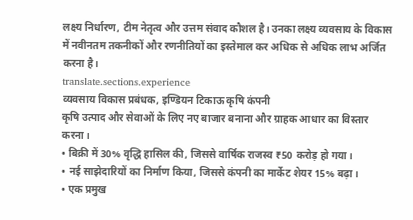लक्ष्य निर्धारण, टीम नेतृत्व और उत्तम संवाद कौशल है। उनका लक्ष्य व्यवसाय के विकास में नवीनतम तकनीकों और रणनीतियों का इस्तेमाल कर अधिक से अधिक लाभ अर्जित करना है।
translate.sections.experience
व्यवसाय विकास प्रबंधक, इण्डियन टिकाऊ कृषि कंपनी
कृषि उत्पाद और सेवाओं के लिए नए बाजार बनाना और ग्राहक आधार का विस्तार करना।
• बिक्री में 30% वृद्धि हासिल की, जिससे वार्षिक राजस्व ₹50 करोड़ हो गया।
• नई साझेदारियों का निर्माण किया, जिससे कंपनी का मार्केट शेयर 15% बढ़ा।
• एक प्रमुख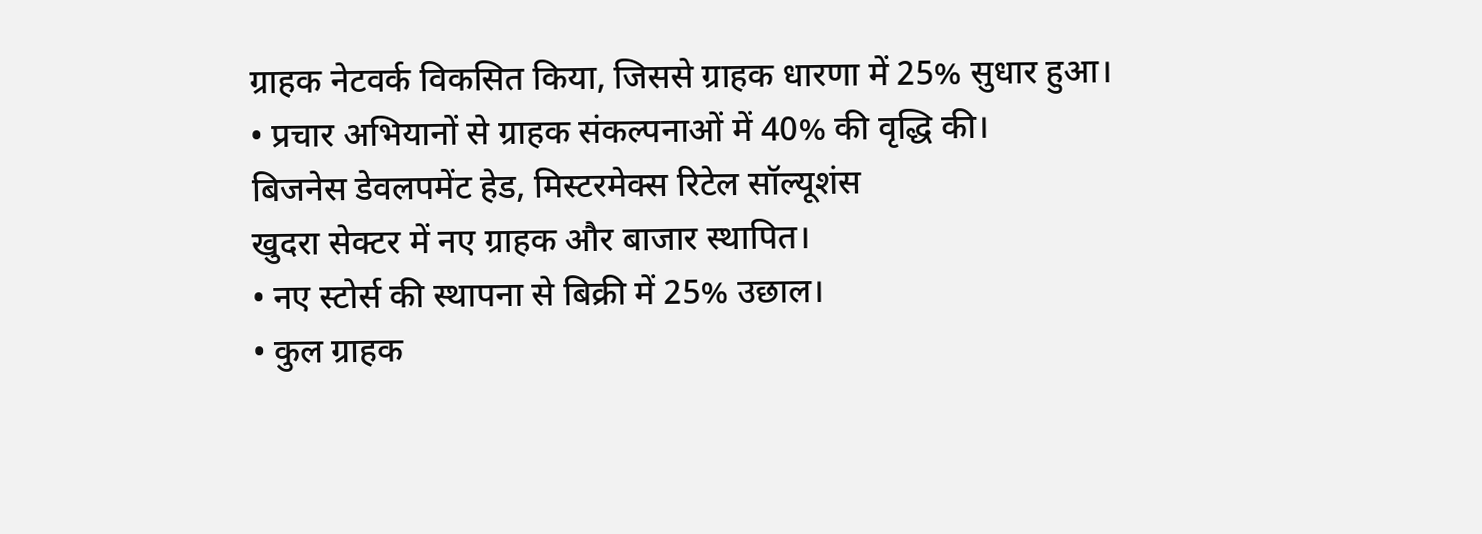ग्राहक नेटवर्क विकसित किया, जिससे ग्राहक धारणा में 25% सुधार हुआ।
• प्रचार अभियानों से ग्राहक संकल्पनाओं में 40% की वृद्धि की।
बिजनेस डेवलपमेंट हेड, मिस्टरमेक्स रिटेल सॉल्यूशंस
खुदरा सेक्टर में नए ग्राहक और बाजार स्थापित।
• नए स्टोर्स की स्थापना से बिक्री में 25% उछाल।
• कुल ग्राहक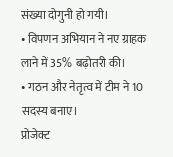संख्या दोगुनी हो गयी।
• विपणन अभियान ने नए ग्राहक लाने में 35% बढ़ोतरी की।
• गठन और नेतृत्व में टीम ने 10 सदस्य बनाए।
प्रोजेक्ट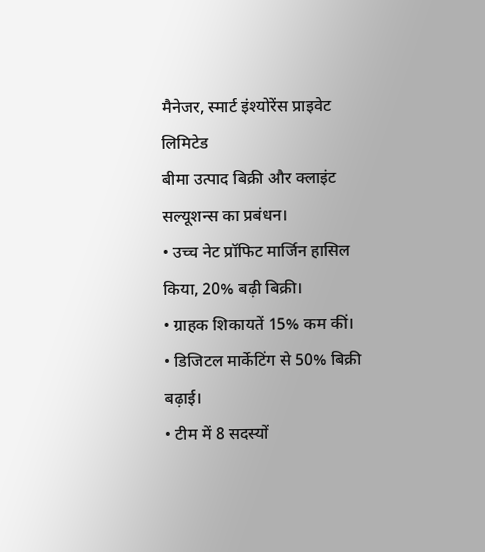मैनेजर, स्मार्ट इंश्योरेंस प्राइवेट लिमिटेड
बीमा उत्पाद बिक्री और क्लाइंट सल्यूशन्स का प्रबंधन।
• उच्च नेट प्रॉफिट मार्जिन हासिल किया, 20% बढ़ी बिक्री।
• ग्राहक शिकायतें 15% कम कीं।
• डिजिटल मार्केटिंग से 50% बिक्री बढ़ाई।
• टीम में 8 सदस्यों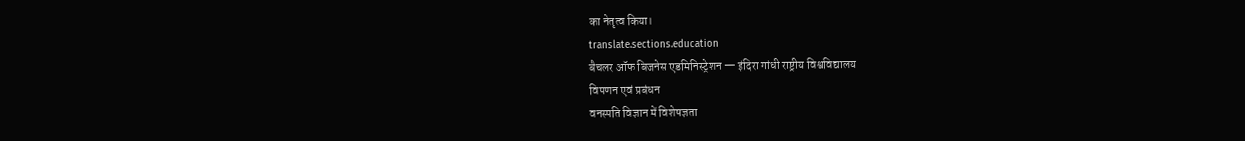का नेतृत्व किया।
translate.sections.education
बैचलर ऑफ बिजनेस एडमिनिस्ट्रेशन — इंदिरा गांधी राष्ट्रीय विश्वविद्यालय
विपणन एवं प्रबंधन
वनस्पति विज्ञान में विशेषज्ञता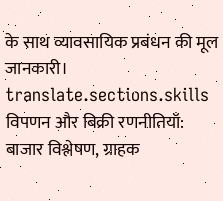के साथ व्यावसायिक प्रबंधन की मूल जानकारी।
translate.sections.skills
विपणन और बिक्री रणनीतियाँ: बाजार विश्लेषण, ग्राहक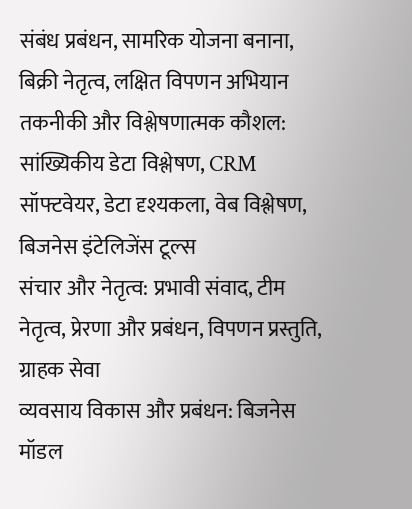संबंध प्रबंधन, सामरिक योजना बनाना, बिक्री नेतृत्व, लक्षित विपणन अभियान
तकनीकी और विश्लेषणात्मक कौशल: सांख्यिकीय डेटा विश्लेषण, CRM सॉफ्टवेयर, डेटा दृश्यकला, वेब विश्लेषण, बिजनेस इंटेलिजेंस टूल्स
संचार और नेतृत्व: प्रभावी संवाद, टीम नेतृत्व, प्रेरणा और प्रबंधन, विपणन प्रस्तुति, ग्राहक सेवा
व्यवसाय विकास और प्रबंधन: बिजनेस मॉडल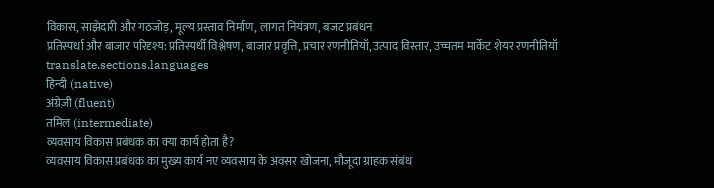विकास, साझेदारी और गठजोड़, मूल्य प्रस्ताव निर्माण, लागत नियंत्रण, बजट प्रबंधन
प्रतिस्पर्धा और बाजार परिदृश्य: प्रतिस्पर्धी विश्लेषण, बाजार प्रवृत्ति, प्रचार रणनीतियाँ, उत्पाद विस्तार, उच्चतम मार्केट शेयर रणनीतियाँ
translate.sections.languages
हिन्दी (native)
अंग्रेज़ी (fluent)
तमिल (intermediate)
व्यवसाय विकास प्रबंधक का क्या कार्य होता है?
व्यवसाय विकास प्रबंधक का मुख्य कार्य नए व्यवसाय के अवसर खोजना, मौजूदा ग्राहक संबंध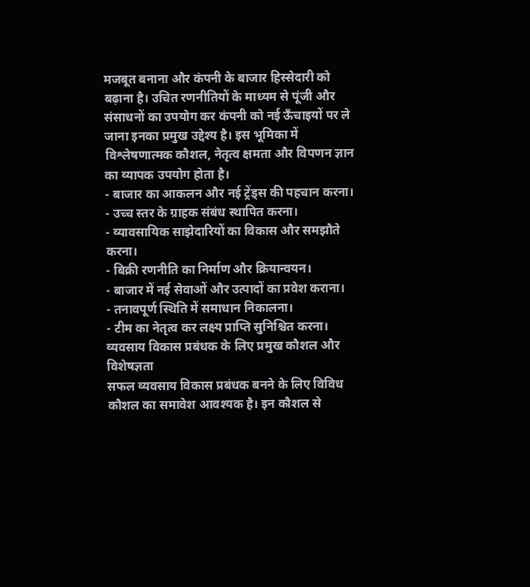मजबूत बनाना और कंपनी के बाजार हिस्सेदारी को बढ़ाना है। उचित रणनीतियों के माध्यम से पूंजी और संसाधनों का उपयोग कर कंपनी को नई ऊँचाइयों पर ले जाना इनका प्रमुख उद्देश्य है। इस भूमिका में विश्लेषणात्मक कौशल, नेतृत्व क्षमता और विपणन ज्ञान का व्यापक उपयोग होता है।
- बाजार का आकलन और नई ट्रेंड्स की पहचान करना।
- उच्च स्तर के ग्राहक संबंध स्थापित करना।
- व्यावसायिक साझेदारियों का विकास और समझौते करना।
- बिक्री रणनीति का निर्माण और क्रियान्वयन।
- बाजार में नई सेवाओं और उत्पादों का प्रवेश कराना।
- तनावपूर्ण स्थिति में समाधान निकालना।
- टीम का नेतृत्व कर लक्ष्य प्राप्ति सुनिश्चित करना।
व्यवसाय विकास प्रबंधक के लिए प्रमुख कौशल और विशेषज्ञता
सफल व्यवसाय विकास प्रबंधक बनने के लिए विविध कौशल का समावेश आवश्यक है। इन कौशल से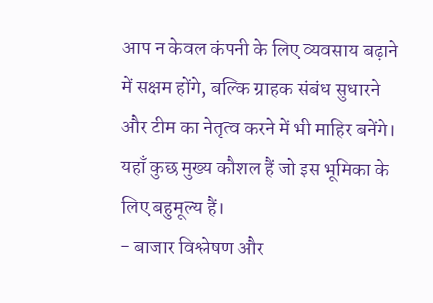आप न केवल कंपनी के लिए व्यवसाय बढ़ाने में सक्षम होंगे, बल्कि ग्राहक संबंध सुधारने और टीम का नेतृत्व करने में भी माहिर बनेंगे। यहाँ कुछ मुख्य कौशल हैं जो इस भूमिका के लिए बहुमूल्य हैं।
- बाजार विश्लेषण और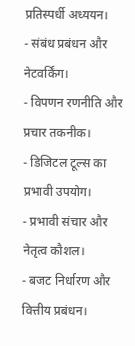प्रतिस्पर्धी अध्ययन।
- संबंध प्रबंधन और नेटवर्किंग।
- विपणन रणनीति और प्रचार तकनीक।
- डिजिटल टूल्स का प्रभावी उपयोग।
- प्रभावी संचार और नेतृत्व कौशल।
- बजट निर्धारण और वित्तीय प्रबंधन।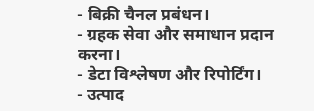- बिक्री चैनल प्रबंधन।
- ग्रहक सेवा और समाधान प्रदान करना।
- डेटा विश्लेषण और रिपोर्टिंग।
- उत्पाद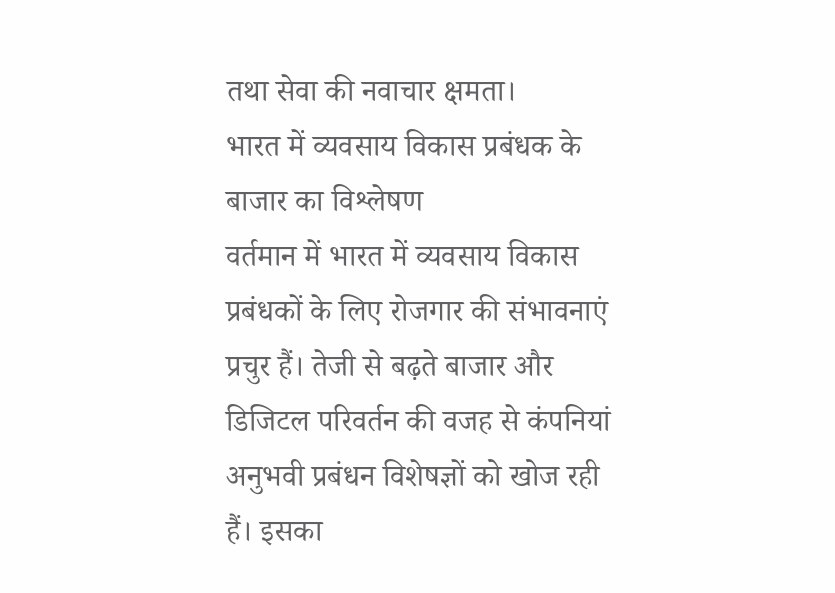तथा सेवा की नवाचार क्षमता।
भारत में व्यवसाय विकास प्रबंधक के बाजार का विश्लेषण
वर्तमान में भारत में व्यवसाय विकास प्रबंधकों के लिए रोजगार की संभावनाएं प्रचुर हैं। तेजी से बढ़ते बाजार और डिजिटल परिवर्तन की वजह से कंपनियां अनुभवी प्रबंधन विशेषज्ञों को खोज रही हैं। इसका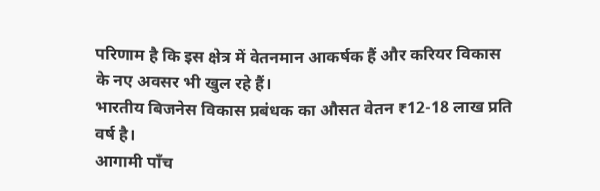परिणाम है कि इस क्षेत्र में वेतनमान आकर्षक हैं और करियर विकास के नए अवसर भी खुल रहे हैं।
भारतीय बिजनेस विकास प्रबंधक का औसत वेतन ₹12-18 लाख प्रति वर्ष है।
आगामी पाँच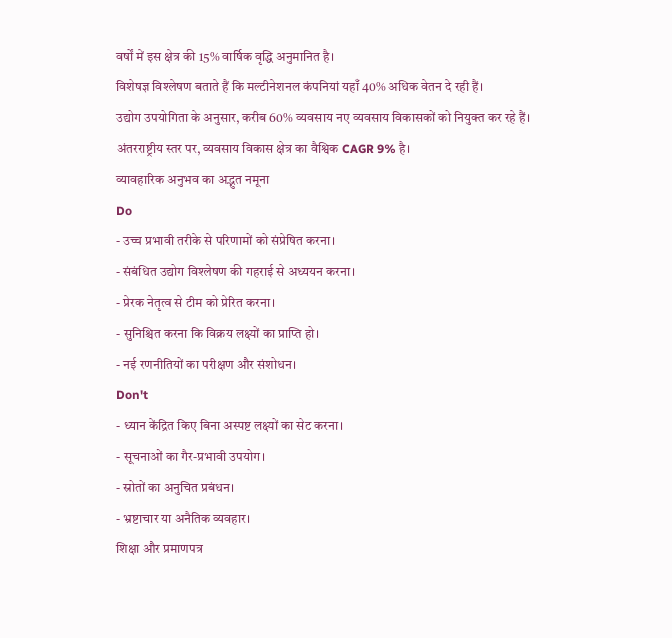वर्षों में इस क्षेत्र की 15% वार्षिक वृद्धि अनुमानित है।
विशेषज्ञ विश्लेषण बताते हैं कि मल्टीनेशनल कंपनियां यहाँ 40% अधिक वेतन दे रही हैं।
उद्योग उपयोगिता के अनुसार, करीब 60% व्यवसाय नए व्यवसाय विकासकों को नियुक्त कर रहे हैं।
अंतरराष्ट्रीय स्तर पर, व्यवसाय विकास क्षेत्र का वैश्विक CAGR 9% है।
व्यावहारिक अनुभव का अद्भुत नमूना
Do
- उच्च प्रभावी तरीके से परिणामों को संप्रेषित करना।
- संबंधित उद्योग विश्लेषण की गहराई से अध्ययन करना।
- प्रेरक नेतृत्व से टीम को प्रेरित करना।
- सुनिश्चित करना कि विक्रय लक्ष्यों का प्राप्ति हो।
- नई रणनीतियों का परीक्षण और संशोधन।
Don't
- ध्यान केंद्रित किए बिना अस्पष्ट लक्ष्यों का सेट करना।
- सूचनाओं का गैर-प्रभावी उपयोग।
- स्रोतों का अनुचित प्रबंधन।
- भ्रष्टाचार या अनैतिक व्यवहार।
शिक्षा और प्रमाणपत्र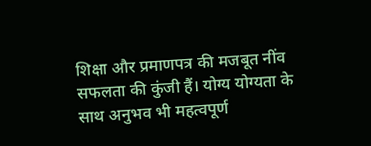शिक्षा और प्रमाणपत्र की मजबूत नींव सफलता की कुंजी हैं। योग्य योग्यता के साथ अनुभव भी महत्वपूर्ण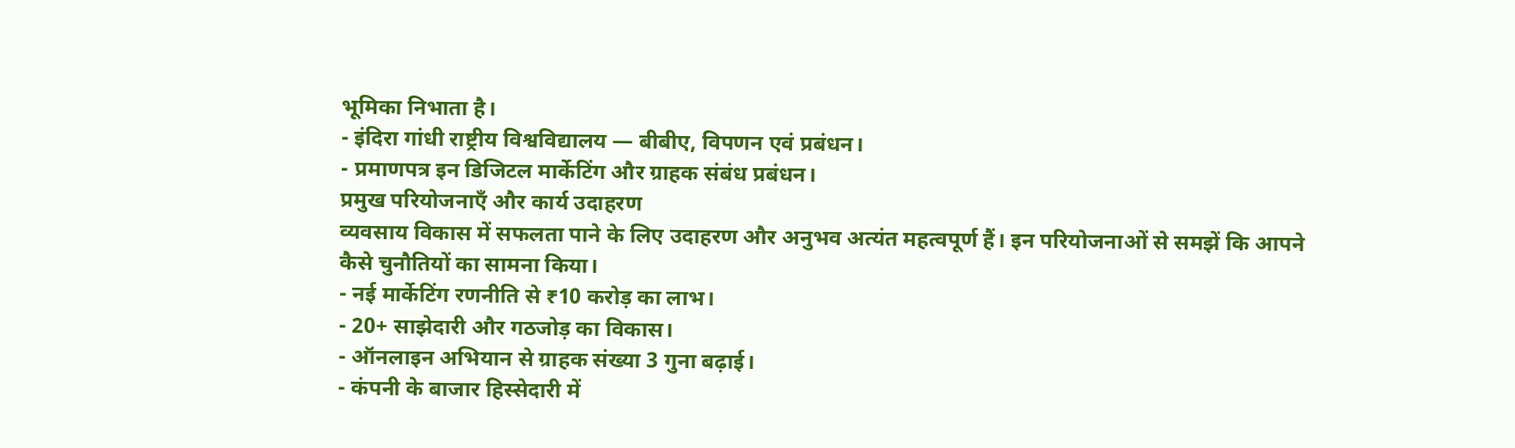भूमिका निभाता है।
- इंदिरा गांधी राष्ट्रीय विश्वविद्यालय — बीबीए, विपणन एवं प्रबंधन।
- प्रमाणपत्र इन डिजिटल मार्केटिंग और ग्राहक संबंध प्रबंधन।
प्रमुख परियोजनाएँ और कार्य उदाहरण
व्यवसाय विकास में सफलता पाने के लिए उदाहरण और अनुभव अत्यंत महत्वपूर्ण हैं। इन परियोजनाओं से समझें कि आपने कैसे चुनौतियों का सामना किया।
- नई मार्केटिंग रणनीति से ₹10 करोड़ का लाभ।
- 20+ साझेदारी और गठजोड़ का विकास।
- ऑनलाइन अभियान से ग्राहक संख्या 3 गुना बढ़ाई।
- कंपनी के बाजार हिस्सेदारी में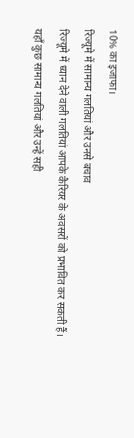10% का इजाफा।
रिज्यूमे में सामान्य गलतियां और उनसे बचाव
रिज्यूमे में ध्यान देने वाली गलतियां आपके कैरियर के अवसरों को प्रभावित कर सकती हैं। यहाँ कुछ सामान्य गलतियां और उन्हें सही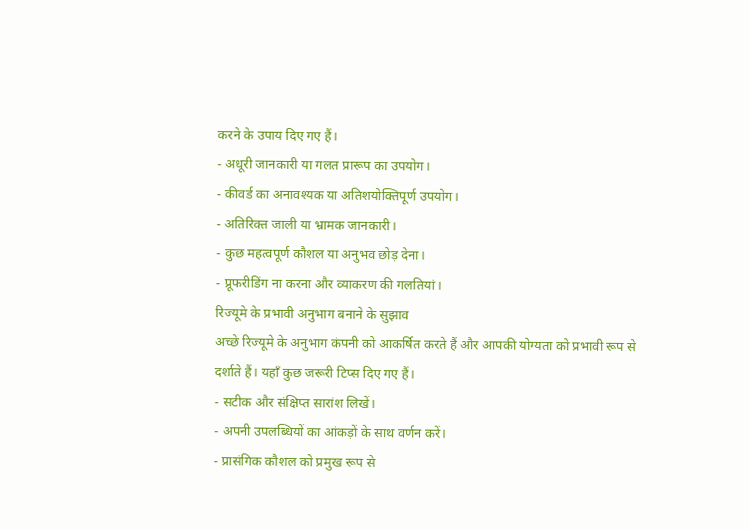करने के उपाय दिए गए हैं।
- अधूरी जानकारी या गलत प्रारूप का उपयोग।
- कीवर्ड का अनावश्यक या अतिशयोक्तिपूर्ण उपयोग।
- अतिरिक्त जाली या भ्रामक जानकारी।
- कुछ महत्वपूर्ण कौशल या अनुभव छोड़ देना।
- प्रूफरीडिंग ना करना और व्याकरण की गलतियां।
रिज्यूमे के प्रभावी अनुभाग बनाने के सुझाव
अच्छे रिज्यूमे के अनुभाग कंपनी को आकर्षित करते हैं और आपकी योग्यता को प्रभावी रूप से दर्शाते हैं। यहाँ कुछ जरूरी टिप्स दिए गए हैं।
- सटीक और संक्षिप्त सारांश लिखें।
- अपनी उपलब्धियों का आंकड़ों के साथ वर्णन करें।
- प्रासंगिक कौशल को प्रमुख रूप से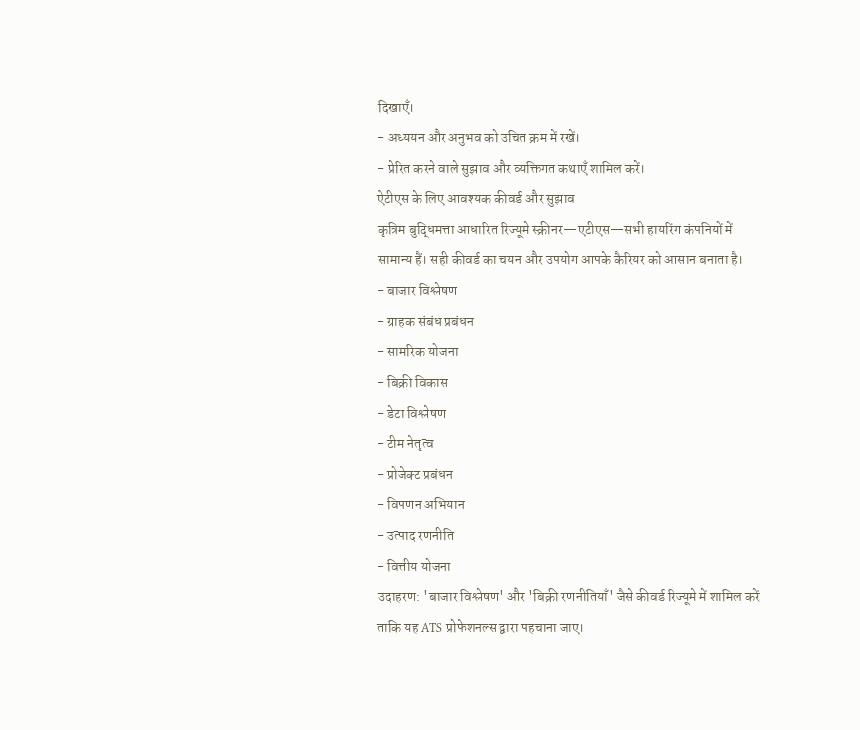दिखाएँ।
- अध्ययन और अनुभव को उचित क्रम में रखें।
- प्रेरित करने वाले सुझाव और व्यक्तिगत कथाएँ शामिल करें।
ऐटीएस के लिए आवश्यक कीवर्ड और सुझाव
कृत्रिम बुद्धिमत्ता आधारित रिज्यूमे स्क्रीनर—एटीएस—सभी हायरिंग कंपनियों में सामान्य हैं। सही कीवर्ड का चयन और उपयोग आपके कैरियर को आसान बनाता है।
- बाजार विश्लेषण
- ग्राहक संबंध प्रबंधन
- सामरिक योजना
- बिक्री विकास
- डेटा विश्लेषण
- टीम नेतृत्व
- प्रोजेक्ट प्रबंधन
- विपणन अभियान
- उत्पाद रणनीति
- वित्तीय योजना
उदाहरण: 'बाजार विश्लेषण' और 'बिक्री रणनीतियाँ' जैसे कीवर्ड रिज्यूमे में शामिल करें ताकि यह ATS प्रोफेशनल्स द्वारा पहचाना जाए।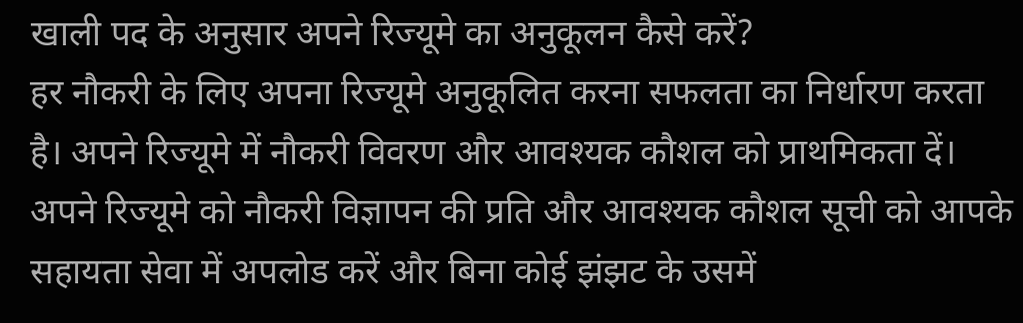खाली पद के अनुसार अपने रिज्यूमे का अनुकूलन कैसे करें?
हर नौकरी के लिए अपना रिज्यूमे अनुकूलित करना सफलता का निर्धारण करता है। अपने रिज्यूमे में नौकरी विवरण और आवश्यक कौशल को प्राथमिकता दें। अपने रिज्यूमे को नौकरी विज्ञापन की प्रति और आवश्यक कौशल सूची को आपके सहायता सेवा में अपलोड करें और बिना कोई झंझट के उसमें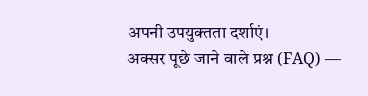अपनी उपयुक्तता दर्शाएं।
अक्सर पूछे जाने वाले प्रश्न (FAQ) —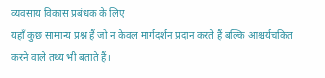व्यवसाय विकास प्रबंधक के लिए
यहाँ कुछ सामान्य प्रश्न हैं जो न केवल मार्गदर्शन प्रदान करते हैं बल्कि आश्चर्यचकित करने वाले तथ्य भी बताते हैं।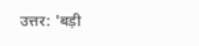उत्तर: 'बड़ी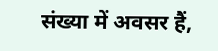संख्या में अवसर हैं,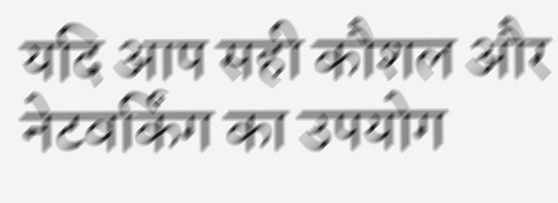यदि आप सही कौशल और नेटवर्किंग का उपयोग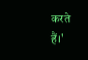करते हैं।'